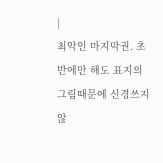|
최악인 마지막권. 초반에만 해도 표지의 그림때문에 신경쓰지 않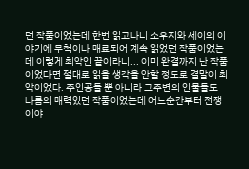던 작품이었는데 한번 읽고나니 소우지와 세이의 이야기에 무척이나 매료되어 계속 읽었던 작품이었는데 이렇게 최악인 끝이라니... 이미 완결까지 난 작품이었다면 절대로 읽을 생각을 안할 정도로 결말이 최악이었다. 주인공들 뿐 아니라 그주변의 인물들도 나름의 매력있던 작품이었는데 어느순간부터 전쟁이야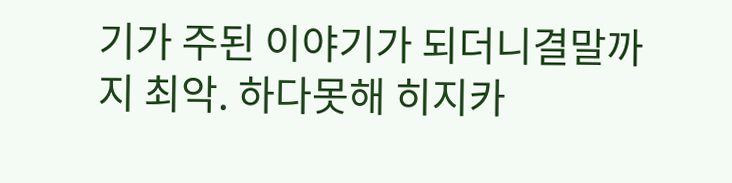기가 주된 이야기가 되더니결말까지 최악. 하다못해 히지카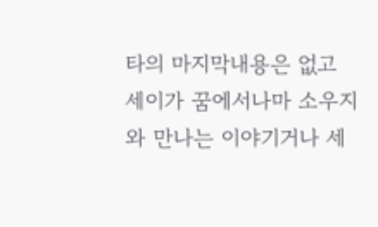타의 마지막내용은 없고 세이가 꿈에서나마 소우지와 만나는 이야기거나 세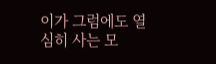이가 그럼에도 열심히 사는 모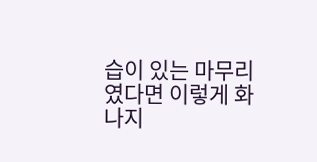습이 있는 마무리였다면 이렇게 화나지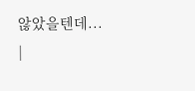않았을텐데... |